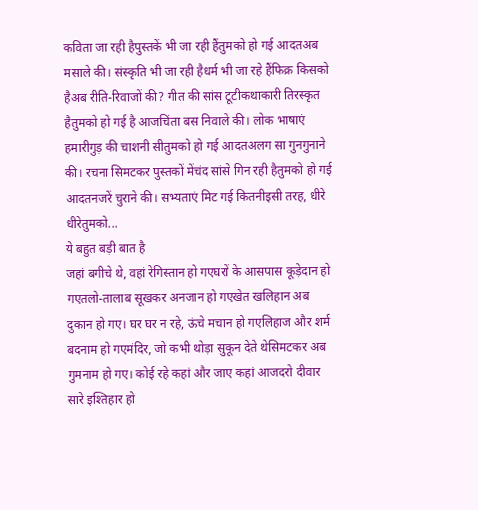कविता जा रही हैपुस्तकें भी जा रही हैंतुमको हो गई आदतअब मसाले की। संस्कृति भी जा रही हैधर्म भी जा रहे हैंफिक्र किसको हैअब रीति-रिवाजों की? गीत की सांस टूटीकथाकारी तिरस्कृत हैतुमको हो गई है आजचिंता बस निवाले की। लोक भाषाएं हमारीगुड़ की चाशनी सीतुमको हो गई आदतअलग सा गुनगुनाने की। रचना सिमटकर पुस्तकों मेंचंद सांसे गिन रही हैतुमको हो गई आदतनजरें चुराने की। सभ्यताएं मिट गई कितनीइसी तरह, धीरे धीरेतुमको...
ये बहुत बड़ी बात है
जहां बगीचे थे, वहां रेगिस्तान हो गएघरों के आसपास कूड़ेदान हो गएतलो-तालाब सूखकर अनजान हो गएखेत खलिहान अब दुकान हो गए। घर घर न रहे, ऊंचे मचान हो गएलिहाज और शर्म बदनाम हो गएमंदिर, जो कभी थोड़ा सुकून देते थेसिमटकर अब गुमनाम हो गए। कोई रहे कहां और जाए कहां आजदरो दीवार सारे इश्तिहार हो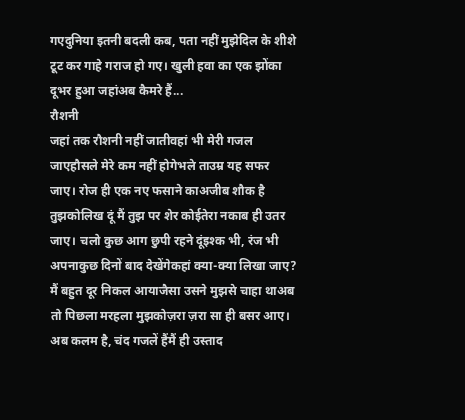गएदुनिया इतनी बदली कब, पता नहीं मुझेदिल के शीशे टूट कर गाहे गराज हो गए। खुली हवा का एक झोंका दूभर हुआ जहांअब कैमरे हैं...
रौशनी
जहां तक रौशनी नहीं जातीवहां भी मेरी गजल जाएहौसले मेरे कम नहीं होगेभले ताउम्र यह सफर जाए। रोज ही एक नए फसाने काअजीब शौक है तुझकोलिख दूं मैं तुझ पर शेर कोईतेरा नकाब ही उतर जाए। चलो कुछ आग छुपी रहने दूंइश्क भी, रंज भी अपनाकुछ दिनों बाद देखेंगेकहां क्या-क्या लिखा जाए? मैं बहुत दूर निकल आयाजैसा उसने मुझसे चाहा थाअब तो पिछला मरहला मुझकोज़रा ज़रा सा ही बसर आए। अब कलम है, चंद गजलें हैंमैं ही उस्ताद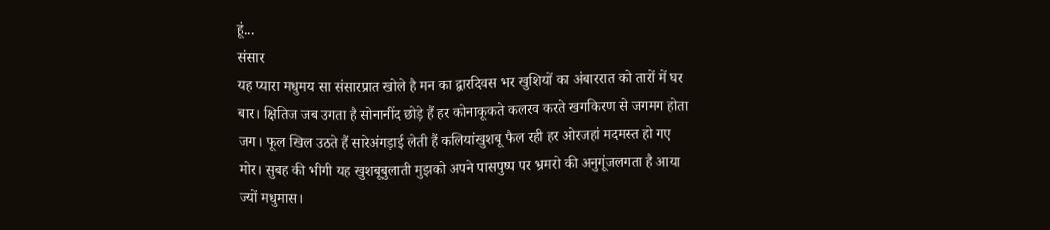हूं...
संसार
यह प्यारा मधुमय सा संसारप्रात खोले है मन का द्वारदिवस भर खुशियों का अंबाररात को तारों में घर बार। क्षितिज जब उगता है सोनानींद छोड़े हैं हर कोनाकूकते कलरव करते खगकिरण से जगमग होता जग। फूल खिल उठते हैं सारेअंगड़ाई लेती हैं कलियांखुशबू फैल रही हर ओरजहां मदमस्त हो गए मोर। सुबह की भीगी यह खुशबूबुलाती मुझको अपने पासपुष्प पर भ्रमरो की अनुगूंजलगता है आया ज्यों मधुमास।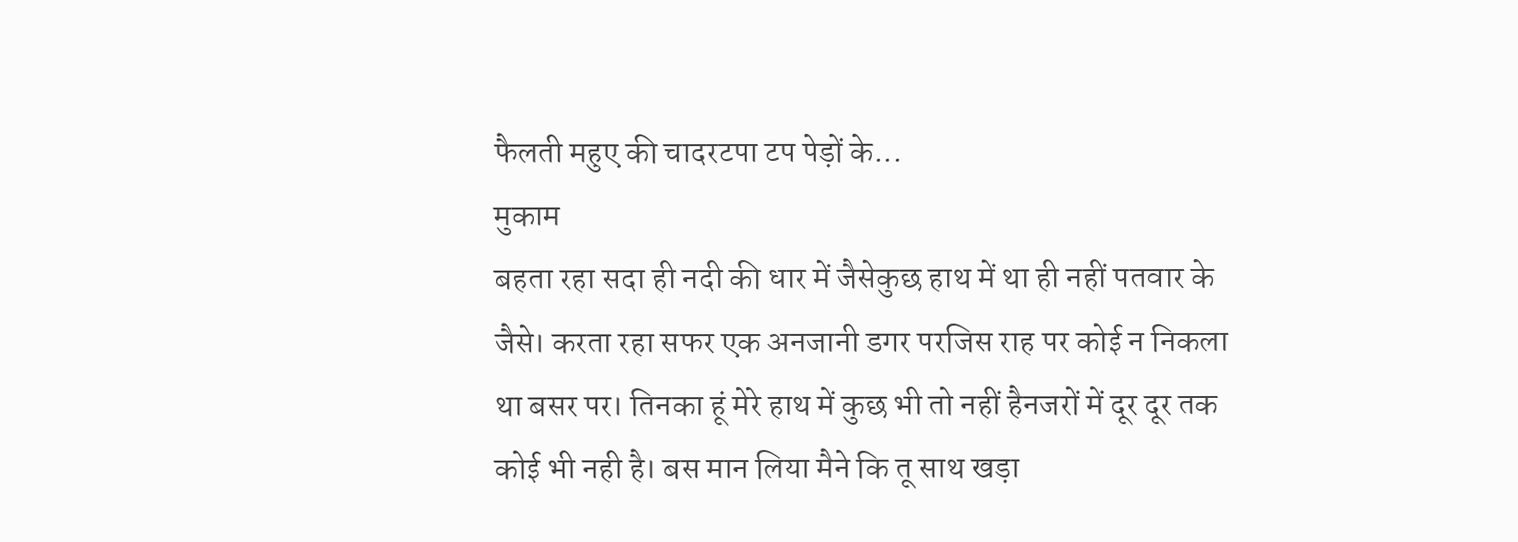फैलती महुए की चादरटपा टप पेड़ों के...
मुकाम
बहता रहा सदा ही नदी की धार में जैसेकुछ हाथ में था ही नहीं पतवार के जैसे। करता रहा सफर एक अनजानी डगर परजिस राह पर कोई न निकला था बसर पर। तिनका हूं मेरे हाथ में कुछ भी तो नहीं हैनजरों में दूर दूर तक कोई भी नही है। बस मान लिया मैने कि तू साथ खड़ा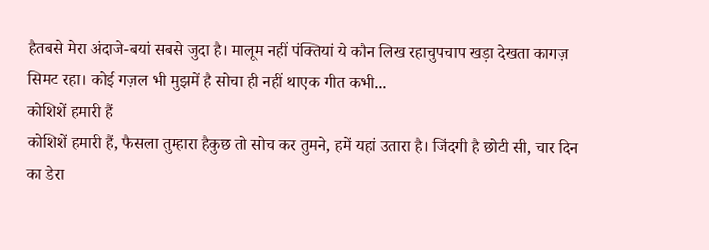हैतबसे मेरा अंदाजे-बयां सबसे जुदा है। मालूम नहीं पंक्तियां ये कौन लिख रहाचुपचाप खड़ा देखता कागज़ सिमट रहा। कोई गज़ल भी मुझमें है सोचा ही नहीं थाएक गीत कभी...
कोशिशें हमारी हैं
कोशिशें हमारी हैं, फैसला तुम्हारा हैकुछ तो सोच कर तुमने, हमें यहां उतारा है। जिंदगी है छोटी सी, चार दिन का डेरा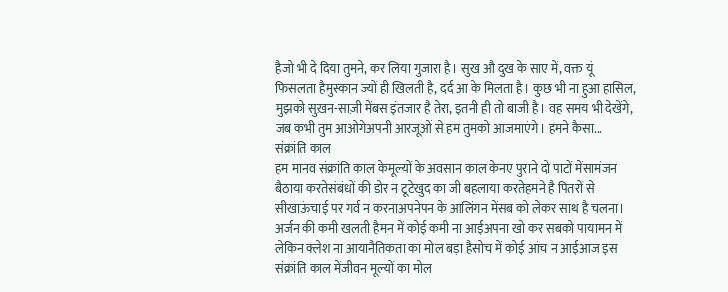हैजो भी दे दिया तुमने, कर लिया गुजारा है। सुख औ दुख के साए में, वक्त यूं फिसलता हैमुस्कान ज्यों ही खिलती है, दर्द आ के मिलता है। कुछ भी ना हुआ हासिल, मुझको सुख़न-साज़ी मेंबस इंतजार है तेरा, इतनी ही तो बाजी है। वह समय भी देखेंगे, जब कभी तुम आओगेअपनी आरजूओं से हम तुमको आजमाएंगे। हमने कैसा...
संक्रांति काल
हम मानव संक्रांति काल केमूल्यों के अवसान काल केनए पुराने दो पाटों मेंसामंजन बैठाया करतेसंबंधों की डोर न टूटेखुद का जी बहलाया करतेहमने है पितरों से सीखाऊंचाई पर गर्व न करनाअपनेपन के आलिंगन मेंसब को लेकर साथ है चलना। अर्जन की कमी खलती हैमन में कोई कमी ना आईअपना खो कर सबको पायामन में लेकिन क्लेश ना आयानैतिकता का मोल बड़ा हैसोच में कोई आंच न आईआज इस संक्रांति काल मेंजीवन मूल्यों का मोल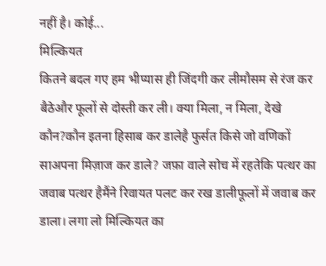नहीं है। कोई...
मिल्कियत
कितने बदल गए हम भीप्यास ही जिंदगी कर लीमौसम से रंज कर बैठेऔर फूलों से दोस्ती कर ली। क्या मिला, न मिला, देखे कौन?कौन इतना हिसाब कर डालेहै फुर्सत किसे जो वणिकों साअपना मिज़ाज कर डाले? जफ़ा वाले सोच में रहतेकि पत्थर का जवाब पत्थर हैमैंने रिवायत पलट कर रख डालीफूलों में जवाब कर डाला। लगा लो मिल्कियत का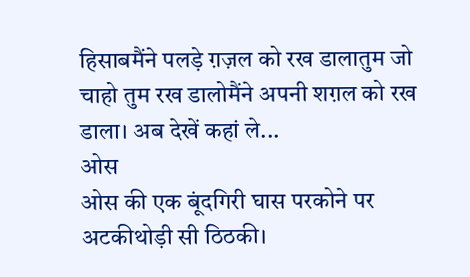हिसाबमैंने पलड़े ग़ज़ल को रख डालातुम जो चाहो तुम रख डालोमैंने अपनी शग़ल को रख डाला। अब देखें कहां ले...
ओस
ओस की एक बूंदगिरी घास परकोने पर अटकीथोड़ी सी ठिठकी।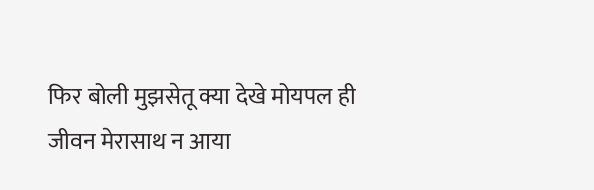फिर बोली मुझसेतू क्या देखे मोयपल ही जीवन मेरासाथ न आया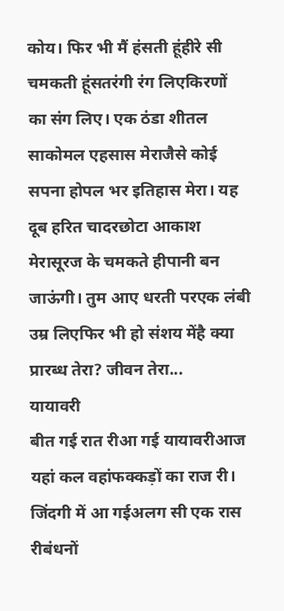कोय। फिर भी मैं हंसती हूंहीरे सी चमकती हूंसतरंगी रंग लिएकिरणों का संग लिए। एक ठंडा शीतल साकोमल एहसास मेराजैसे कोई सपना होपल भर इतिहास मेरा। यह दूब हरित चादरछोटा आकाश मेरासूरज के चमकते हीपानी बन जाऊंगी। तुम आए धरती परएक लंबी उम्र लिएफिर भी हो संशय मेंहै क्या प्रारब्ध तेरा? जीवन तेरा...
यायावरी
बीत गई रात रीआ गई यायावरीआज यहां कल वहांफक्कड़ों का राज री।
जिंदगी में आ गईअलग सी एक रास रीबंधनों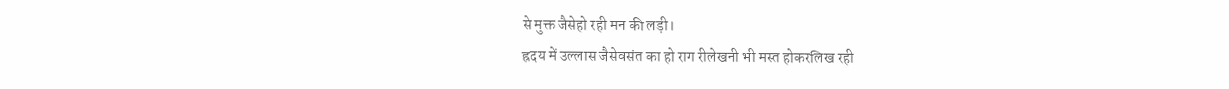से मुक्त जैसेहो रही मन की लड़ी।
ह्रदय में उल्लास जैसेवसंत का हो राग रीलेखनी भी मस्त होकरलिख रही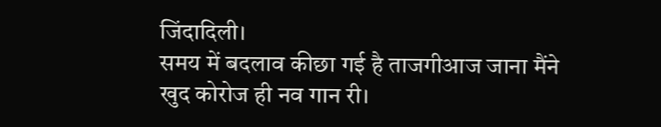जिंदादिली।
समय में बदलाव कीछा गई है ताजगीआज जाना मैंने खुद कोरोज ही नव गान री।